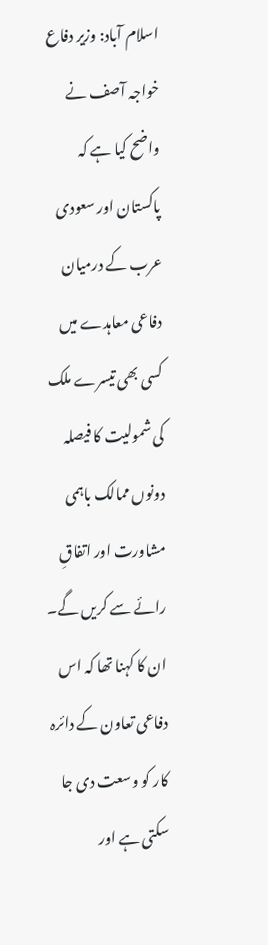اسلام آباد: وزیر دفاع خواجہ آصف نے واضح کیا ہے کہ پاکستان اور سعودی عرب کے درمیان دفاعی معاہدے میں کسی بھی تیسرے ملک کی شمولیت کا فیصلہ دونوں ممالک باہمی مشاورت اور اتفاقِ رائے سے کریں گے۔ ان کا کہنا تھا کہ اس دفاعی تعاون کے دائرہ کار کو وسعت دی جا سکتی ہے اور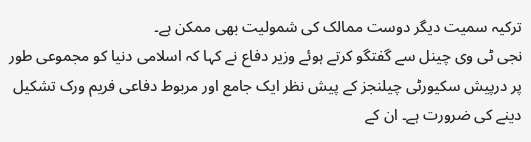ترکیہ سمیت دیگر دوست ممالک کی شمولیت بھی ممکن ہے۔
نجی ٹی وی چینل سے گفتگو کرتے ہوئے وزیر دفاع نے کہا کہ اسلامی دنیا کو مجموعی طور پر درپیش سکیورٹی چیلنجز کے پیش نظر ایک جامع اور مربوط دفاعی فریم ورک تشکیل دینے کی ضرورت ہے۔ ان کے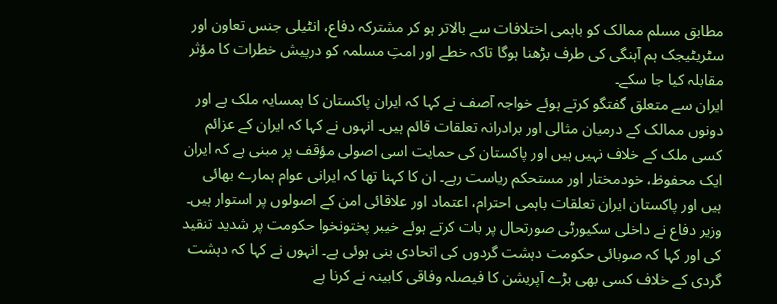مطابق مسلم ممالک کو باہمی اختلافات سے بالاتر ہو کر مشترکہ دفاع، انٹیلی جنس تعاون اور سٹریٹیجک ہم آہنگی کی طرف بڑھنا ہوگا تاکہ خطے اور امتِ مسلمہ کو درپیش خطرات کا مؤثر مقابلہ کیا جا سکے۔
ایران سے متعلق گفتگو کرتے ہوئے خواجہ آصف نے کہا کہ ایران پاکستان کا ہمسایہ ملک ہے اور دونوں ممالک کے درمیان مثالی اور برادرانہ تعلقات قائم ہیں۔ انہوں نے کہا کہ ایران کے عزائم کسی ملک کے خلاف نہیں ہیں اور پاکستان کی حمایت اسی اصولی مؤقف پر مبنی ہے کہ ایران ایک محفوظ، خودمختار اور مستحکم ریاست رہے۔ ان کا کہنا تھا کہ ایرانی عوام ہمارے بھائی ہیں اور پاکستان ایران تعلقات باہمی احترام، اعتماد اور علاقائی امن کے اصولوں پر استوار ہیں۔
وزیر دفاع نے داخلی سکیورٹی صورتحال پر بات کرتے ہوئے خیبر پختونخوا حکومت پر شدید تنقید کی اور کہا کہ صوبائی حکومت دہشت گردوں کی اتحادی بنی ہوئی ہے۔ انہوں نے کہا کہ دہشت گردی کے خلاف کسی بھی بڑے آپریشن کا فیصلہ وفاقی کابینہ نے کرنا ہے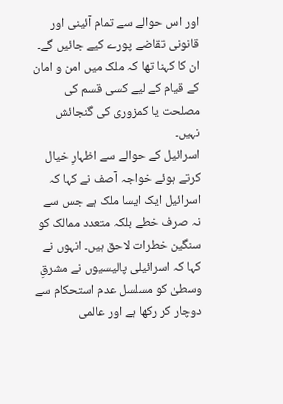اور اس حوالے سے تمام آئینی اور قانونی تقاضے پورے کیے جائیں گے۔ ان کا کہنا تھا کہ ملک میں امن و امان کے قیام کے لیے کسی قسم کی مصلحت یا کمزوری کی گنجائش نہیں۔
اسرائیل کے حوالے سے اظہارِ خیال کرتے ہوئے خواجہ آصف نے کہا کہ اسرائیل ایک ایسا ملک ہے جس سے نہ صرف خطے بلکہ متعدد ممالک کو سنگین خطرات لاحق ہیں۔ انہوں نے کہا کہ اسرائیلی پالیسیوں نے مشرقِ وسطیٰ کو مسلسل عدم استحکام سے دوچار کر رکھا ہے اور عالمی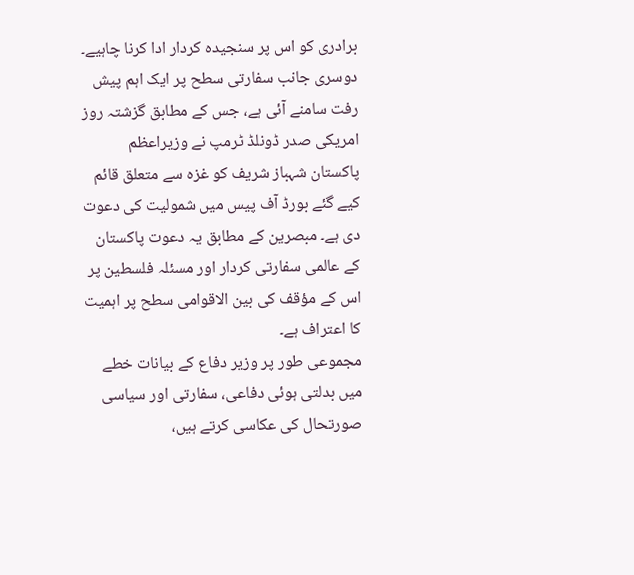برادری کو اس پر سنجیدہ کردار ادا کرنا چاہیے۔
دوسری جانب سفارتی سطح پر ایک اہم پیش رفت سامنے آئی ہے، جس کے مطابق گزشتہ روز امریکی صدر ڈونلڈ ٹرمپ نے وزیراعظم پاکستان شہباز شریف کو غزہ سے متعلق قائم کیے گئے بورڈ آف پیس میں شمولیت کی دعوت دی ہے۔ مبصرین کے مطابق یہ دعوت پاکستان کے عالمی سفارتی کردار اور مسئلہ فلسطین پر اس کے مؤقف کی بین الاقوامی سطح پر اہمیت کا اعتراف ہے۔
مجموعی طور پر وزیر دفاع کے بیانات خطے میں بدلتی ہوئی دفاعی، سفارتی اور سیاسی صورتحال کی عکاسی کرتے ہیں،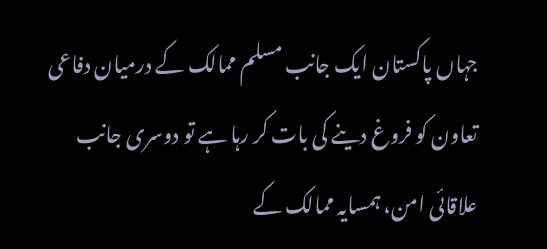جہاں پاکستان ایک جانب مسلم ممالک کے درمیان دفاعی تعاون کو فروغ دینے کی بات کر رہا ہے تو دوسری جانب علاقائی امن، ہمسایہ ممالک کے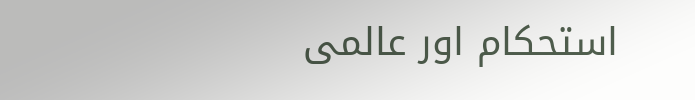استحکام اور عالمی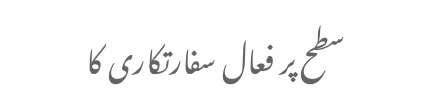سطح پر فعال سفارتکاری کا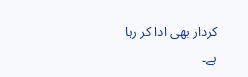کردار بھی ادا کر رہا ہے۔